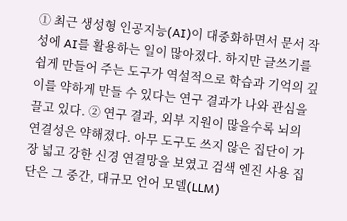① 최근 생성형 인공지능(AI)이 대중화하면서 문서 작성에 AI를 활용하는 일이 많아졌다. 하지만 글쓰기를 쉽게 만들어 주는 도구가 역설적으로 학습과 기억의 깊이를 약하게 만들 수 있다는 연구 결과가 나와 관심을 끌고 있다. ② 연구 결과, 외부 지원이 많을수록 뇌의 연결성은 약해졌다. 아무 도구도 쓰지 않은 집단이 가장 넓고 강한 신경 연결망을 보였고 검색 엔진 사용 집단은 그 중간, 대규모 언어 모델(LLM)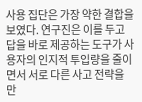사용 집단은 가장 약한 결합을 보였다. 연구진은 이를 두고 답을 바로 제공하는 도구가 사용자의 인지적 투입량을 줄이면서 서로 다른 사고 전략을 만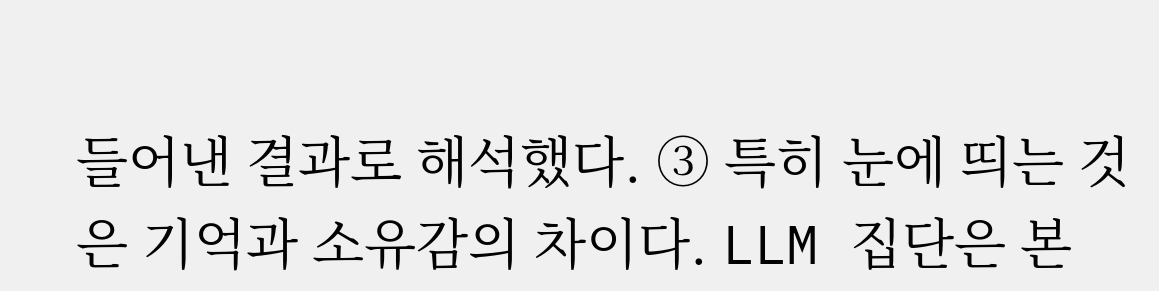들어낸 결과로 해석했다. ③ 특히 눈에 띄는 것은 기억과 소유감의 차이다. LLM 집단은 본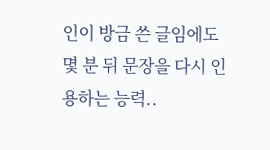인이 방금 쓴 글임에도 몇 분 뒤 문장을 다시 인용하는 능력..